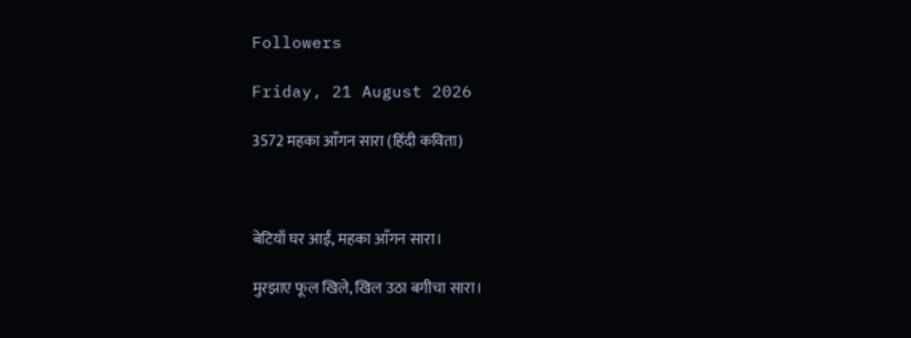Followers

Friday, 21 August 2026

3572 महका आँगन सारा (हिंदी कविता)



बेटियाँ घर आईं, महका आँगन सारा।

मुरझाए फूल खिले, खिल उठा बगीचा सारा।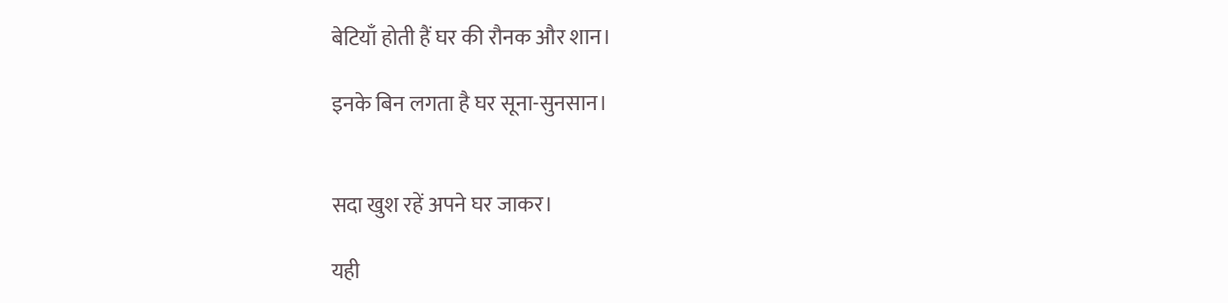बेटियाँ होती हैं घर की रौनक और शान।

इनके बिन लगता है घर सूना-सुनसान।


सदा खुश रहें अपने घर जाकर।

यही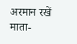अरमान रखें माता-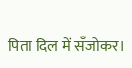पिता दिल में सँजोकर।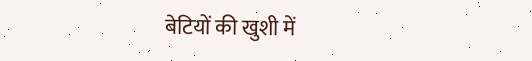बेटियों की खुशी में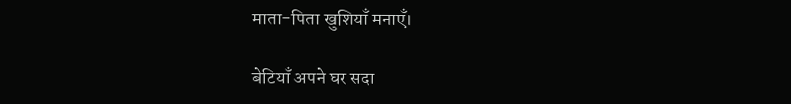माता-पिता खुशियाँ मनाएँ।

बेटियाँ अपने घर सदा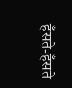हँसते-हँसते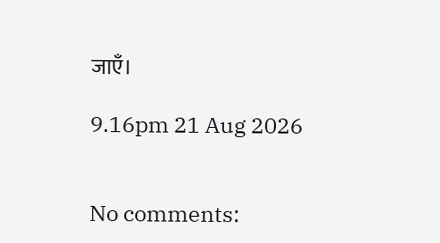जाएँ।

9.16pm 21 Aug 2026


No comments: